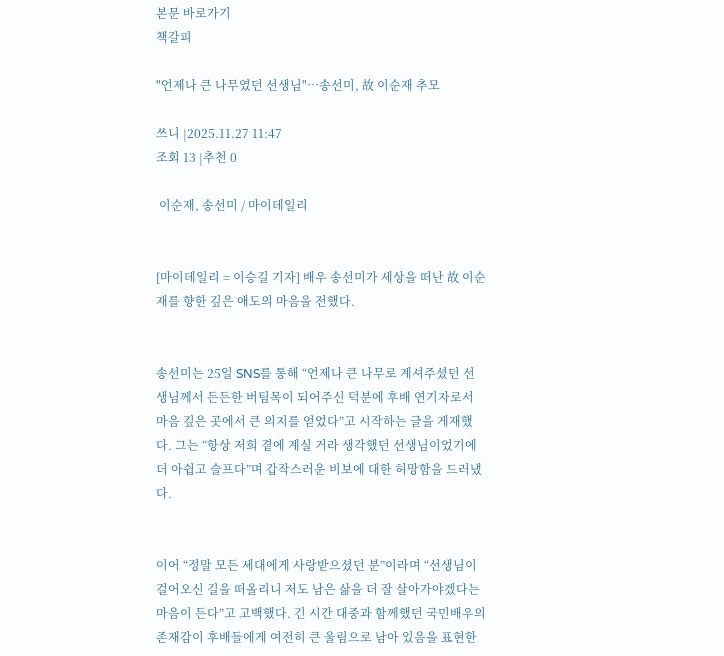본문 바로가기
책갈피

"언제나 큰 나무였던 선생님"…송선미, 故 이순재 추모

쓰니 |2025.11.27 11:47
조회 13 |추천 0

 이순재, 송선미 / 마이데일리


[마이데일리 = 이승길 기자] 배우 송선미가 세상을 떠난 故 이순재를 향한 깊은 애도의 마음을 전했다.


송선미는 25일 SNS를 통해 “언제나 큰 나무로 계셔주셨던 선생님께서 든든한 버팀목이 되어주신 덕분에 후배 연기자로서 마음 깊은 곳에서 큰 의지를 얻었다”고 시작하는 글을 게재했다. 그는 “항상 저희 곁에 계실 거라 생각했던 선생님이었기에 더 아쉽고 슬프다”며 갑작스러운 비보에 대한 허망함을 드러냈다.


이어 “정말 모든 세대에게 사랑받으셨던 분”이라며 “선생님이 걸어오신 길을 떠올리니 저도 남은 삶을 더 잘 살아가야겠다는 마음이 든다”고 고백했다. 긴 시간 대중과 함께했던 국민배우의 존재감이 후배들에게 여전히 큰 울림으로 남아 있음을 표현한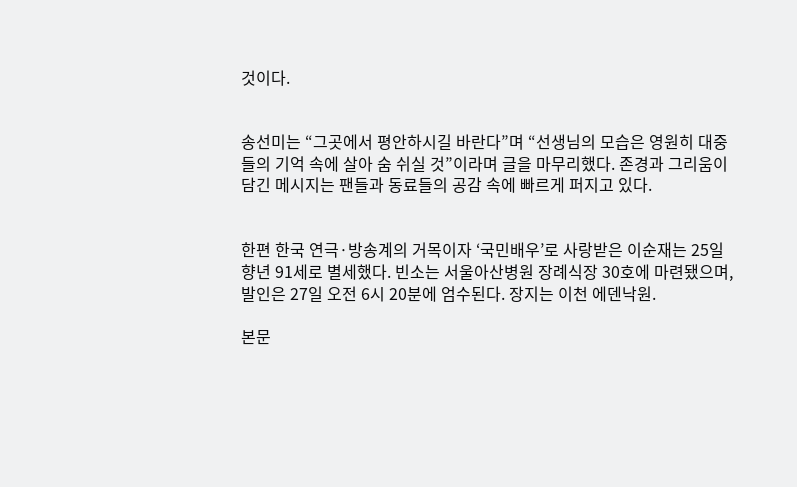것이다.


송선미는 “그곳에서 평안하시길 바란다”며 “선생님의 모습은 영원히 대중들의 기억 속에 살아 숨 쉬실 것”이라며 글을 마무리했다. 존경과 그리움이 담긴 메시지는 팬들과 동료들의 공감 속에 빠르게 퍼지고 있다.


한편 한국 연극·방송계의 거목이자 ‘국민배우’로 사랑받은 이순재는 25일 향년 91세로 별세했다. 빈소는 서울아산병원 장례식장 30호에 마련됐으며, 발인은 27일 오전 6시 20분에 엄수된다. 장지는 이천 에덴낙원.

본문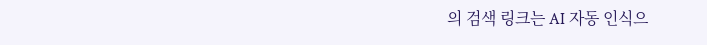의 검색 링크는 AI 자동 인식으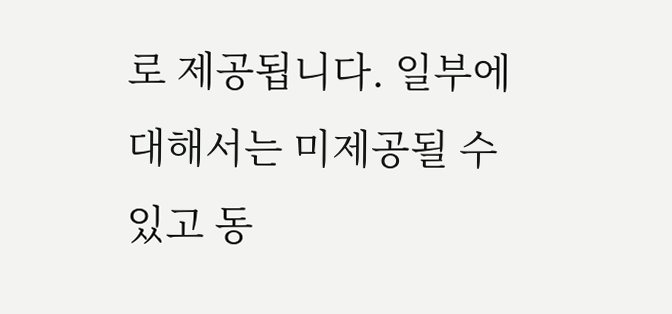로 제공됩니다. 일부에 대해서는 미제공될 수 있고 동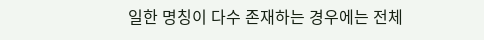일한 명칭이 다수 존재하는 경우에는 전체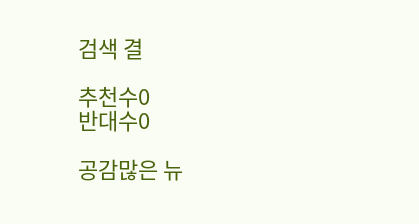검색 결

추천수0
반대수0

공감많은 뉴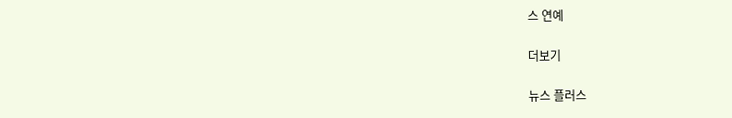스 연예

더보기

뉴스 플러스